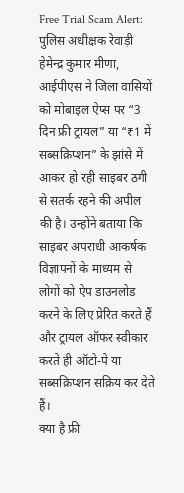Free Trial Scam Alert: पुलिस अधीक्षक रेवाड़ी हेमेन्द्र कुमार मीणा, आईपीएस ने जिला वासियों को मोबाइल ऐप्स पर “3 दिन फ्री ट्रायल” या “₹1 में सब्सक्रिप्शन” के झांसे में आकर हो रही साइबर ठगी से सतर्क रहने की अपील की है। उन्होंने बताया कि साइबर अपराधी आकर्षक विज्ञापनों के माध्यम से लोगों को ऐप डाउनलोड करने के लिए प्रेरित करते हैं और ट्रायल ऑफर स्वीकार करते ही ऑटो-पे या सब्सक्रिप्शन सक्रिय कर देते हैं।
क्या है फ्री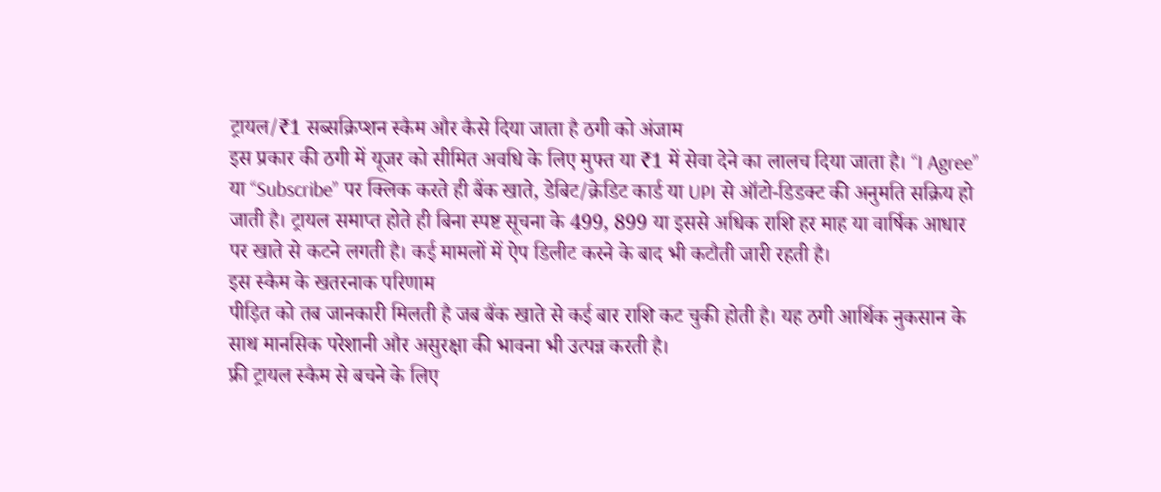ट्रायल/₹1 सब्सक्रिप्शन स्कैम और कैसे दिया जाता है ठगी को अंजाम
इस प्रकार की ठगी में यूजर को सीमित अवधि के लिए मुफ्त या ₹1 में सेवा देने का लालच दिया जाता है। “I Agree” या “Subscribe” पर क्लिक करते ही बैंक खाते, डेबिट/क्रेडिट कार्ड या UPI से ऑटो-डिडक्ट की अनुमति सक्रिय हो जाती है। ट्रायल समाप्त होते ही बिना स्पष्ट सूचना के 499, 899 या इससे अधिक राशि हर माह या वार्षिक आधार पर खाते से कटने लगती है। कई मामलों में ऐप डिलीट करने के बाद भी कटौती जारी रहती है।
इस स्कैम के खतरनाक परिणाम
पीड़ित को तब जानकारी मिलती है जब बैंक खाते से कई बार राशि कट चुकी होती है। यह ठगी आर्थिक नुकसान के साथ मानसिक परेशानी और असुरक्षा की भावना भी उत्पन्न करती है।
फ्री ट्रायल स्कैम से बचने के लिए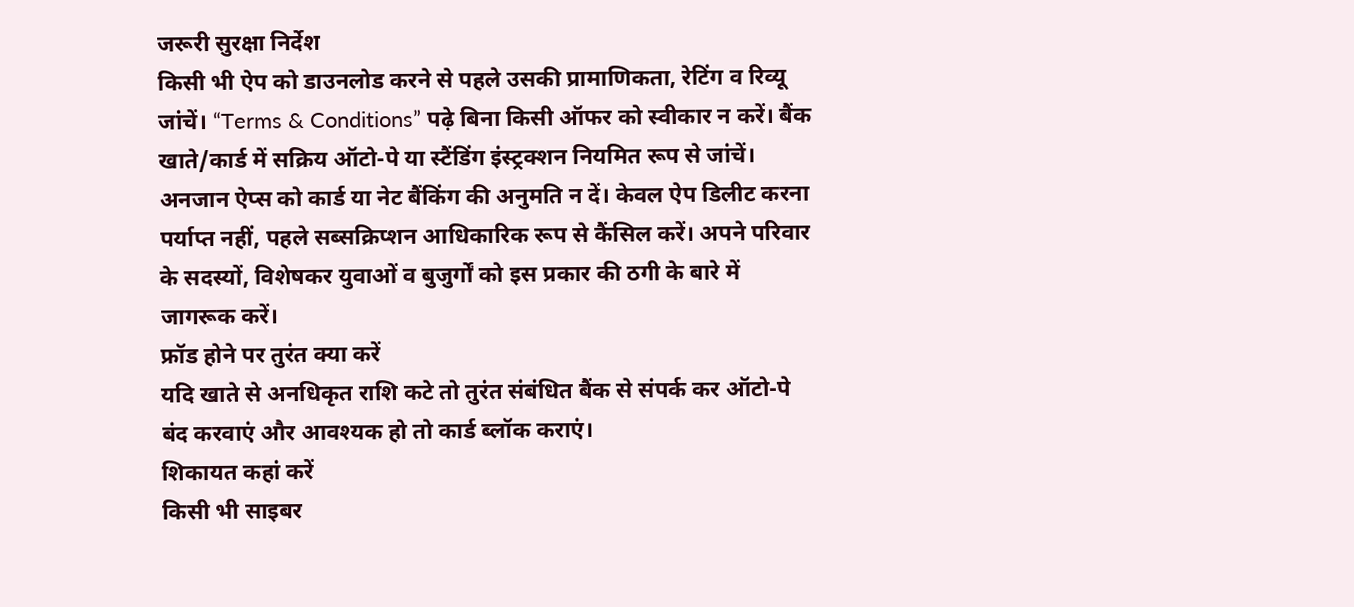जरूरी सुरक्षा निर्देश
किसी भी ऐप को डाउनलोड करने से पहले उसकी प्रामाणिकता, रेटिंग व रिव्यू जांचें। “Terms & Conditions” पढ़े बिना किसी ऑफर को स्वीकार न करें। बैंक खाते/कार्ड में सक्रिय ऑटो-पे या स्टैंडिंग इंस्ट्रक्शन नियमित रूप से जांचें। अनजान ऐप्स को कार्ड या नेट बैंकिंग की अनुमति न दें। केवल ऐप डिलीट करना पर्याप्त नहीं, पहले सब्सक्रिप्शन आधिकारिक रूप से कैंसिल करें। अपने परिवार के सदस्यों, विशेषकर युवाओं व बुजुर्गों को इस प्रकार की ठगी के बारे में जागरूक करें।
फ्रॉड होने पर तुरंत क्या करें
यदि खाते से अनधिकृत राशि कटे तो तुरंत संबंधित बैंक से संपर्क कर ऑटो-पे बंद करवाएं और आवश्यक हो तो कार्ड ब्लॉक कराएं।
शिकायत कहां करें
किसी भी साइबर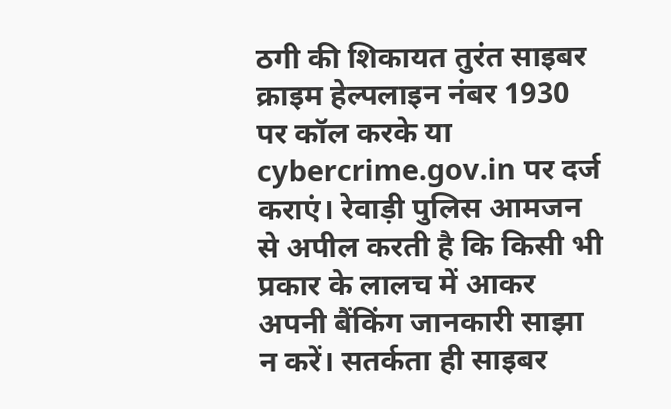ठगी की शिकायत तुरंत साइबर क्राइम हेल्पलाइन नंबर 1930 पर कॉल करके या cybercrime.gov.in पर दर्ज कराएं। रेवाड़ी पुलिस आमजन से अपील करती है कि किसी भी प्रकार के लालच में आकर अपनी बैंकिंग जानकारी साझा न करें। सतर्कता ही साइबर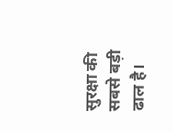सुरक्षा की सबसे बड़ी ढाल है।